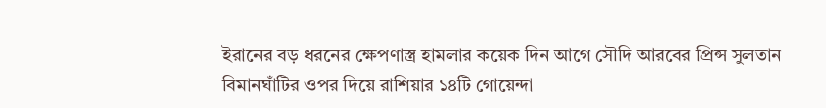ইরানের বড় ধরনের ক্ষেপণাস্ত্র হামলার কয়েক দিন আগে সৌদি আরবের প্রিন্স সুলতান বিমানঘাঁটির ওপর দিয়ে রাশিয়ার ১৪টি গোয়েন্দা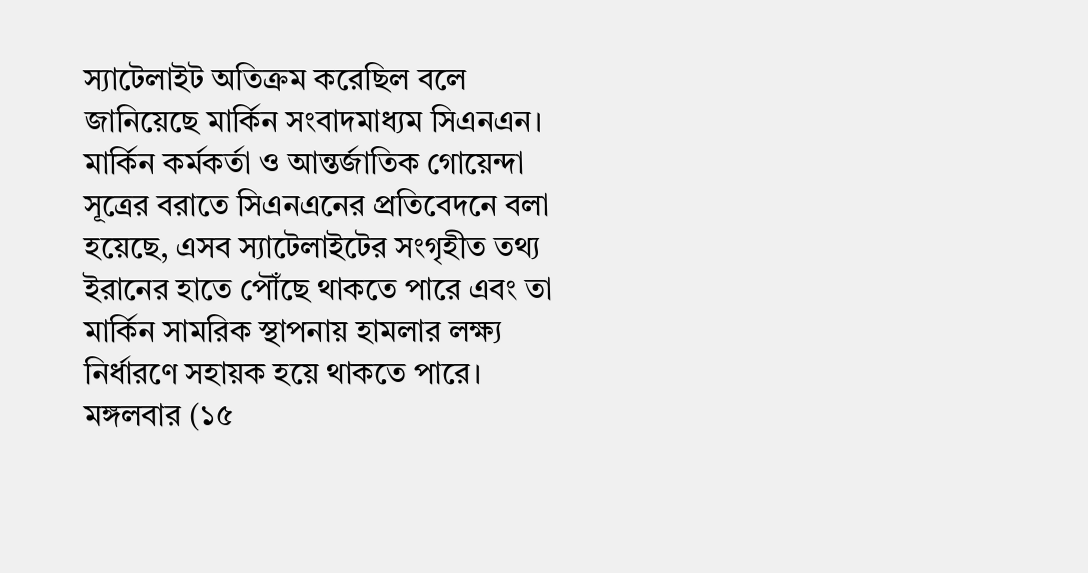স্যাটেলাইট অতিক্রম করেছিল বলে জানিয়েছে মার্কিন সংবাদমাধ্যম সিএনএন। মার্কিন কর্মকর্তা ও আন্তর্জাতিক গোয়েন্দা সূত্রের বরাতে সিএনএনের প্রতিবেদনে বলা হয়েছে, এসব স্যাটেলাইটের সংগৃহীত তথ্য ইরানের হাতে পৌঁছে থাকতে পারে এবং তা মার্কিন সামরিক স্থাপনায় হামলার লক্ষ্য নির্ধারণে সহায়ক হয়ে থাকতে পারে।
মঙ্গলবার (১৫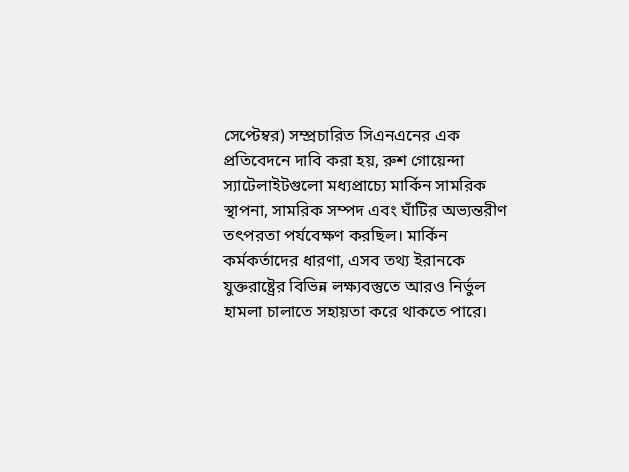সেপ্টেম্বর) সম্প্রচারিত সিএনএনের এক প্রতিবেদনে দাবি করা হয়, রুশ গোয়েন্দা স্যাটেলাইটগুলো মধ্যপ্রাচ্যে মার্কিন সামরিক স্থাপনা, সামরিক সম্পদ এবং ঘাঁটির অভ্যন্তরীণ তৎপরতা পর্যবেক্ষণ করছিল। মার্কিন কর্মকর্তাদের ধারণা, এসব তথ্য ইরানকে যুক্তরাষ্ট্রের বিভিন্ন লক্ষ্যবস্তুতে আরও নির্ভুল হামলা চালাতে সহায়তা করে থাকতে পারে।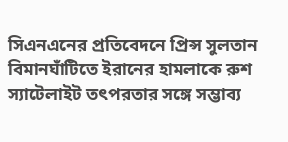সিএনএনের প্রতিবেদনে প্রিন্স সুলতান বিমানঘাঁটিতে ইরানের হামলাকে রুশ স্যাটেলাইট তৎপরতার সঙ্গে সম্ভাব্য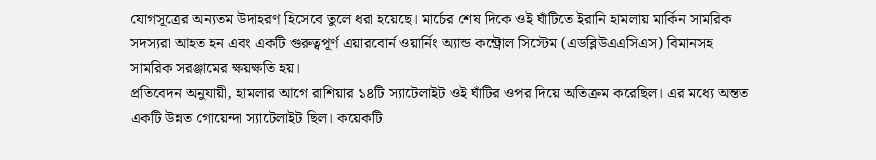যোগসূত্রের অন্যতম উদাহরণ হিসেবে তুলে ধরা হয়েছে। মার্চের শেষ দিকে ওই ঘাঁটিতে ইরানি হামলায় মার্কিন সামরিক সদস্যরা আহত হন এবং একটি গুরুত্বপূর্ণ এয়ারবোর্ন ওয়ার্নিং অ্যান্ড কন্ট্রোল সিস্টেম (এডব্লিউএএসিএস) বিমানসহ সামরিক সরঞ্জামের ক্ষয়ক্ষতি হয়।
প্রতিবেদন অনুযায়ী, হামলার আগে রাশিয়ার ১৪টি স্যাটেলাইট ওই ঘাঁটির ওপর দিয়ে অতিক্রম করেছিল। এর মধ্যে অন্তত একটি উন্নত গোয়েন্দা স্যাটেলাইট ছিল। কয়েকটি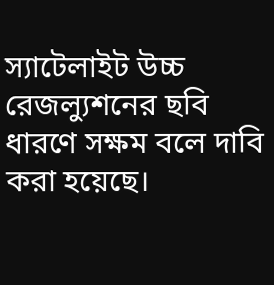স্যাটেলাইট উচ্চ রেজল্যুশনের ছবি ধারণে সক্ষম বলে দাবি করা হয়েছে।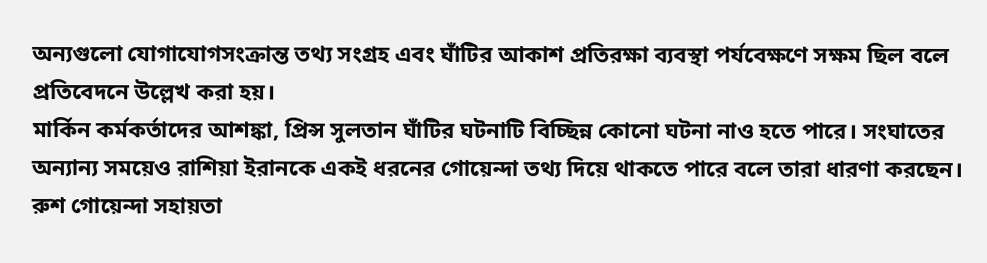অন্যগুলো যোগাযোগসংক্রান্ত তথ্য সংগ্রহ এবং ঘাঁটির আকাশ প্রতিরক্ষা ব্যবস্থা পর্যবেক্ষণে সক্ষম ছিল বলে প্রতিবেদনে উল্লেখ করা হয়।
মার্কিন কর্মকর্তাদের আশঙ্কা, প্রিন্স সুলতান ঘাঁটির ঘটনাটি বিচ্ছিন্ন কোনো ঘটনা নাও হতে পারে। সংঘাতের অন্যান্য সময়েও রাশিয়া ইরানকে একই ধরনের গোয়েন্দা তথ্য দিয়ে থাকতে পারে বলে তারা ধারণা করছেন। রুশ গোয়েন্দা সহায়তা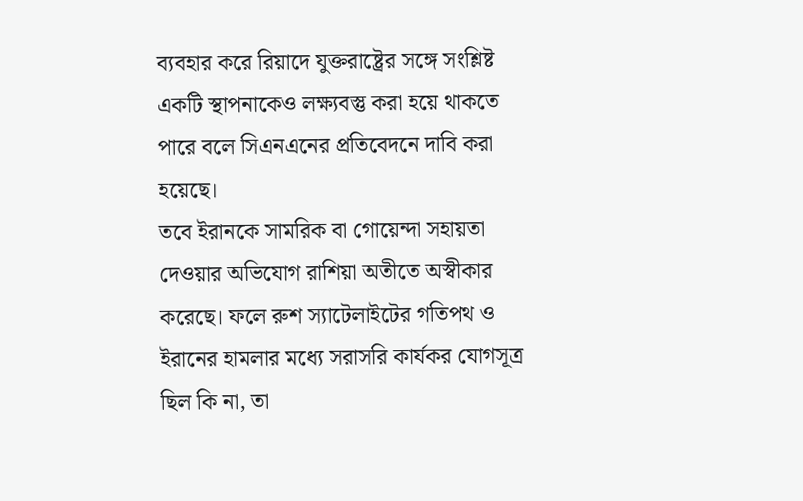ব্যবহার করে রিয়াদে যুক্তরাষ্ট্রের সঙ্গে সংশ্লিষ্ট একটি স্থাপনাকেও লক্ষ্যবস্তু করা হয়ে থাকতে পারে বলে সিএনএনের প্রতিবেদনে দাবি করা হয়েছে।
তবে ইরানকে সামরিক বা গোয়েন্দা সহায়তা দেওয়ার অভিযোগ রাশিয়া অতীতে অস্বীকার করেছে। ফলে রুশ স্যাটেলাইটের গতিপথ ও ইরানের হামলার মধ্যে সরাসরি কার্যকর যোগসূত্র ছিল কি না, তা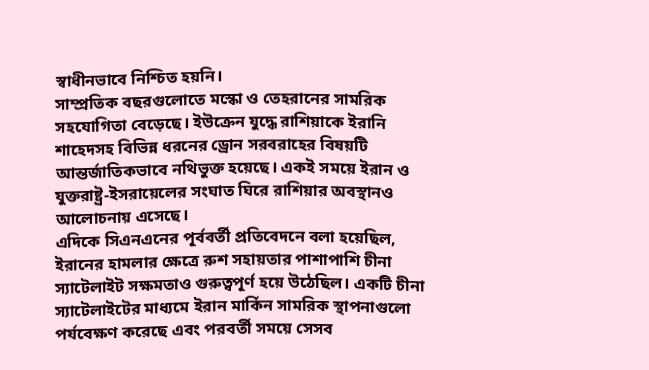স্বাধীনভাবে নিশ্চিত হয়নি।
সাম্প্রতিক বছরগুলোতে মস্কো ও তেহরানের সামরিক সহযোগিতা বেড়েছে। ইউক্রেন যুদ্ধে রাশিয়াকে ইরানি শাহেদসহ বিভিন্ন ধরনের ড্রোন সরবরাহের বিষয়টি আন্তর্জাতিকভাবে নথিভুক্ত হয়েছে। একই সময়ে ইরান ও যুক্তরাষ্ট্র-ইসরায়েলের সংঘাত ঘিরে রাশিয়ার অবস্থানও আলোচনায় এসেছে।
এদিকে সিএনএনের পূর্ববর্তী প্রতিবেদনে বলা হয়েছিল, ইরানের হামলার ক্ষেত্রে রুশ সহায়তার পাশাপাশি চীনা স্যাটেলাইট সক্ষমতাও গুরুত্বপূর্ণ হয়ে উঠেছিল। একটি চীনা স্যাটেলাইটের মাধ্যমে ইরান মার্কিন সামরিক স্থাপনাগুলো পর্যবেক্ষণ করেছে এবং পরবর্তী সময়ে সেসব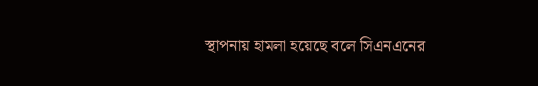স্থাপনায় হামলা হয়েছে বলে সিএনএনের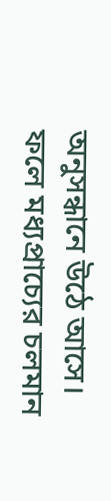অনুসন্ধানে উঠে আসে।
ফলে মধ্যপ্রাচ্যের চলমান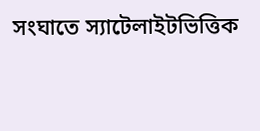সংঘাতে স্যাটেলাইটভিত্তিক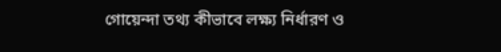গোয়েন্দা তথ্য কীভাবে লক্ষ্য নির্ধারণ ও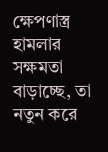ক্ষেপণাস্ত্র হামলার সক্ষমতা বাড়াচ্ছে, তা নতুন করে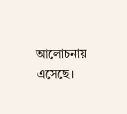আলোচনায় এসেছে।